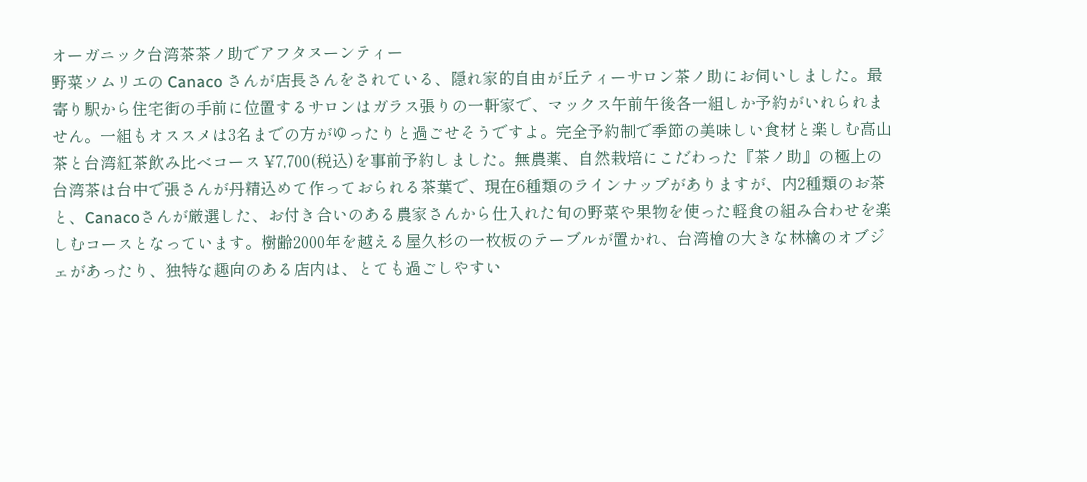オーガニック台湾茶茶ノ助でアフタヌーンティー
野菜ソムリエの Canaco さんが店長さんをされている、隠れ家的自由が丘ティーサロン茶ノ助にお伺いしました。最寄り駅から住宅街の手前に位置するサロンはガラス張りの一軒家で、マックス午前午後各一組しか予約がいれられません。一組もオススメは3名までの方がゆったりと過ごせそうですよ。完全予約制で季節の美味しい食材と楽しむ高山茶と台湾紅茶飲み比べコース ¥7,700(税込)を事前予約しました。無農薬、自然栽培にこだわった『茶ノ助』の極上の台湾茶は台中で張さんが丹精込めて作っておられる茶葉で、現在6種類のラインナップがありますが、内2種類のお茶と、Canacoさんが厳選した、お付き合いのある農家さんから仕入れた旬の野菜や果物を使った軽食の組み合わせを楽しむコースとなっています。樹齢2000年を越える屋久杉の一枚板のテーブルが置かれ、台湾檜の大きな林檎のオブジェがあったり、独特な趣向のある店内は、とても過ごしやすい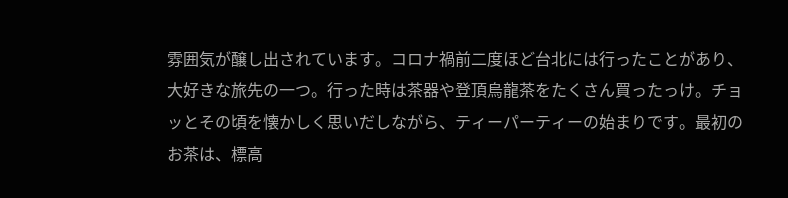雰囲気が醸し出されています。コロナ禍前二度ほど台北には行ったことがあり、大好きな旅先の一つ。行った時は茶器や登頂烏龍茶をたくさん買ったっけ。チョッとその頃を懐かしく思いだしながら、ティーパーティーの始まりです。最初のお茶は、標高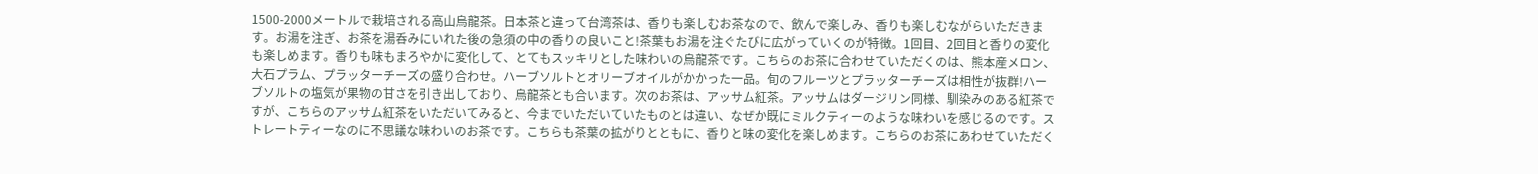1500-2000メートルで栽培される高山烏龍茶。日本茶と違って台湾茶は、香りも楽しむお茶なので、飲んで楽しみ、香りも楽しむながらいただきます。お湯を注ぎ、お茶を湯呑みにいれた後の急須の中の香りの良いこと!茶葉もお湯を注ぐたびに広がっていくのが特徴。1回目、2回目と香りの変化も楽しめます。香りも味もまろやかに変化して、とてもスッキリとした味わいの烏龍茶です。こちらのお茶に合わせていただくのは、熊本産メロン、大石プラム、プラッターチーズの盛り合わせ。ハーブソルトとオリーブオイルがかかった一品。旬のフルーツとプラッターチーズは相性が抜群!ハーブソルトの塩気が果物の甘さを引き出しており、烏龍茶とも合います。次のお茶は、アッサム紅茶。アッサムはダージリン同様、馴染みのある紅茶ですが、こちらのアッサム紅茶をいただいてみると、今までいただいていたものとは違い、なぜか既にミルクティーのような味わいを感じるのです。ストレートティーなのに不思議な味わいのお茶です。こちらも茶葉の拡がりとともに、香りと味の変化を楽しめます。こちらのお茶にあわせていただく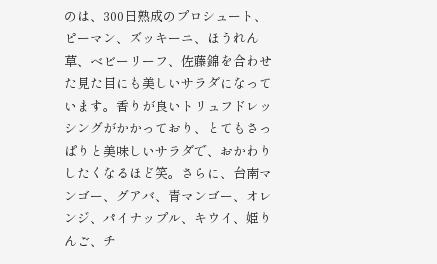のは、300日熟成のプロシュート、ピーマン、ズッキーニ、ほうれん草、ベビーリーフ、佐藤錦を合わせた見た目にも美しいサラダになっています。香りが良いトリュフドレッシングがかかっており、とてもさっぱりと美味しいサラダで、おかわりしたくなるほど笑。さらに、台南マンゴー、グアバ、青マンゴー、オレンジ、パイナップル、キウイ、姫りんご、チ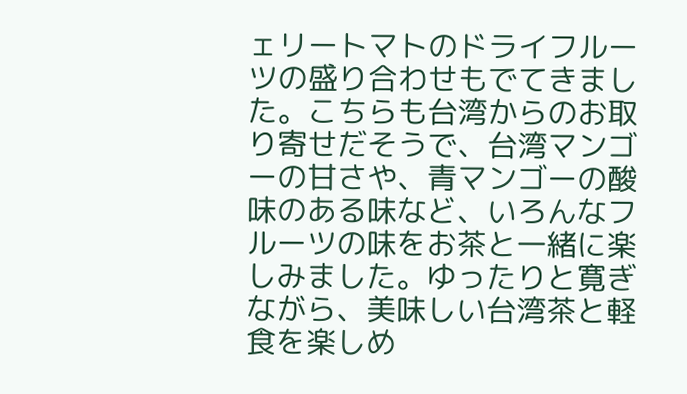ェリートマトのドライフルーツの盛り合わせもでてきました。こちらも台湾からのお取り寄せだそうで、台湾マンゴーの甘さや、青マンゴーの酸味のある味など、いろんなフルーツの味をお茶と一緒に楽しみました。ゆったりと寛ぎながら、美味しい台湾茶と軽食を楽しめ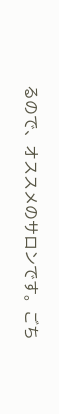るので、オススメのサロンです。ごち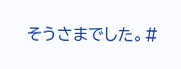そうさまでした。#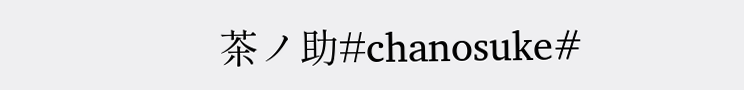茶ノ助#chanosuke#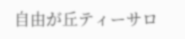自由が丘ティーサロ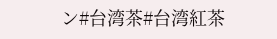ン#台湾茶#台湾紅茶